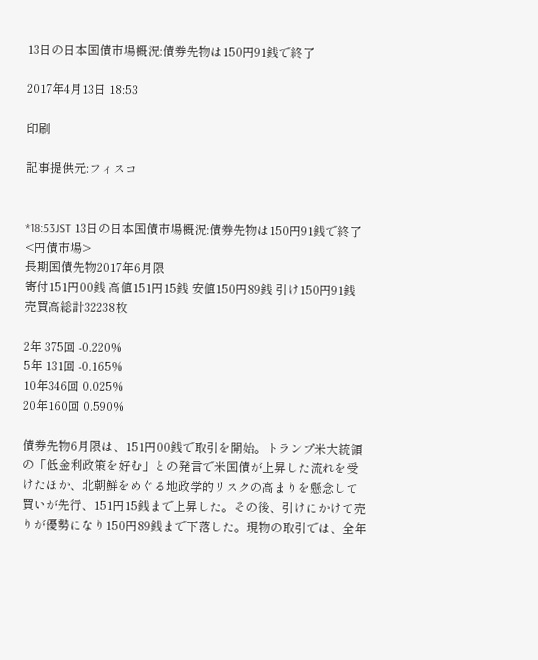13日の日本国債市場概況:債券先物は150円91銭で終了

2017年4月13日 18:53

印刷

記事提供元:フィスコ


*18:53JST 13日の日本国債市場概況:債券先物は150円91銭で終了
<円債市場>
長期国債先物2017年6月限
寄付151円00銭 高値151円15銭 安値150円89銭 引け150円91銭
売買高総計32238枚

2年 375回 -0.220%
5年 131回 -0.165%
10年346回 0.025%
20年160回 0.590%

債券先物6月限は、151円00銭で取引を開始。トランプ米大統領の「低金利政策を好む」との発言で米国債が上昇した流れを受けたほか、北朝鮮をめぐる地政学的リスクの高まりを懸念して買いが先行、151円15銭まで上昇した。その後、引けにかけて売りが優勢になり150円89銭まで下落した。現物の取引では、全年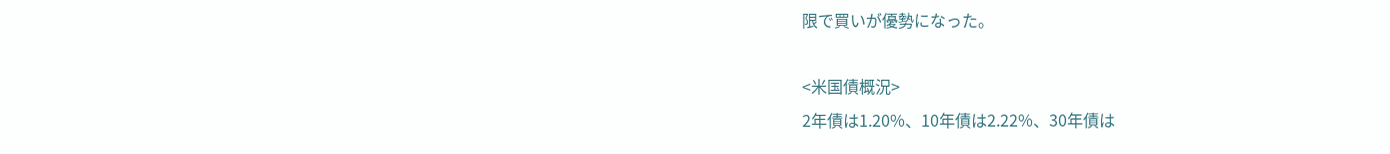限で買いが優勢になった。

<米国債概況>
2年債は1.20%、10年債は2.22%、30年債は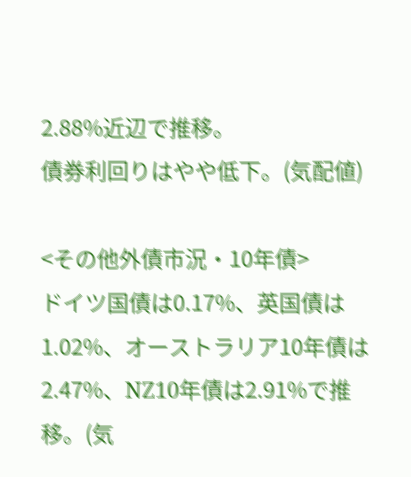2.88%近辺で推移。
債券利回りはやや低下。(気配値)

<その他外債市況・10年債>
ドイツ国債は0.17%、英国債は1.02%、オーストラリア10年債は2.47%、NZ10年債は2.91%で推移。(気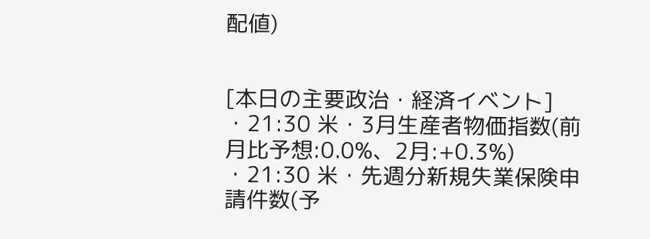配値)


[本日の主要政治・経済イベント]
・21:30 米・3月生産者物価指数(前月比予想:0.0%、2月:+0.3%)
・21:30 米・先週分新規失業保険申請件数(予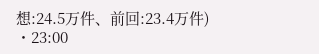想:24.5万件、前回:23.4万件)
・23:00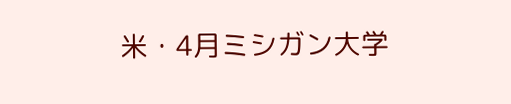米・4月ミシガン大学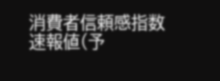消費者信頼感指数速報値(予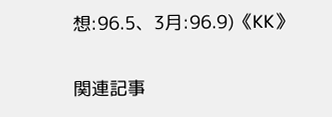想:96.5、3月:96.9)《KK》

関連記事